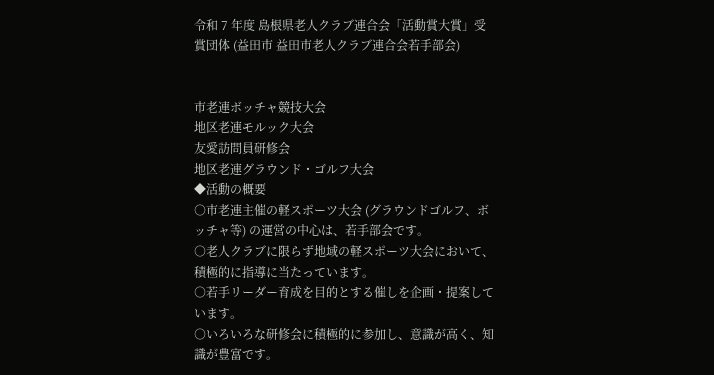令和 7 年度 島根県老人クラブ連合会「活動賞大賞」受賞団体 (益田市 益田市老人クラブ連合会若手部会)


市老連ボッチャ競技大会
地区老連モルック大会
友愛訪問員研修会
地区老連グラウンド・ゴルフ大会
◆活動の概要
○市老連主催の軽スポーツ大会 (グラウンドゴルフ、ボッチャ等) の運営の中心は、若手部会です。
○老人クラブに限らず地域の軽スポーツ大会において、積極的に指導に当たっています。
○若手リーダー育成を目的とする催しを企画・提案しています。
○いろいろな研修会に積極的に参加し、意識が高く、知識が豊富です。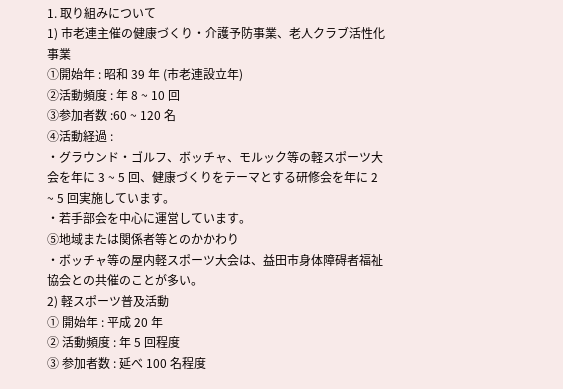1. 取り組みについて
1) 市老連主催の健康づくり・介護予防事業、老人クラブ活性化事業
①開始年 : 昭和 39 年 (市老連設立年)
②活動頻度 : 年 8 ~ 10 回
③参加者数 :60 ~ 120 名
④活動経過 :
・グラウンド・ゴルフ、ボッチャ、モルック等の軽スポーツ大会を年に 3 ~ 5 回、健康づくりをテーマとする研修会を年に 2 ~ 5 回実施しています。
・若手部会を中心に運営しています。
⑤地域または関係者等とのかかわり
・ボッチャ等の屋内軽スポーツ大会は、益田市身体障碍者福祉協会との共催のことが多い。
2) 軽スポーツ普及活動
① 開始年 : 平成 20 年
② 活動頻度 : 年 5 回程度
③ 参加者数 : 延べ 100 名程度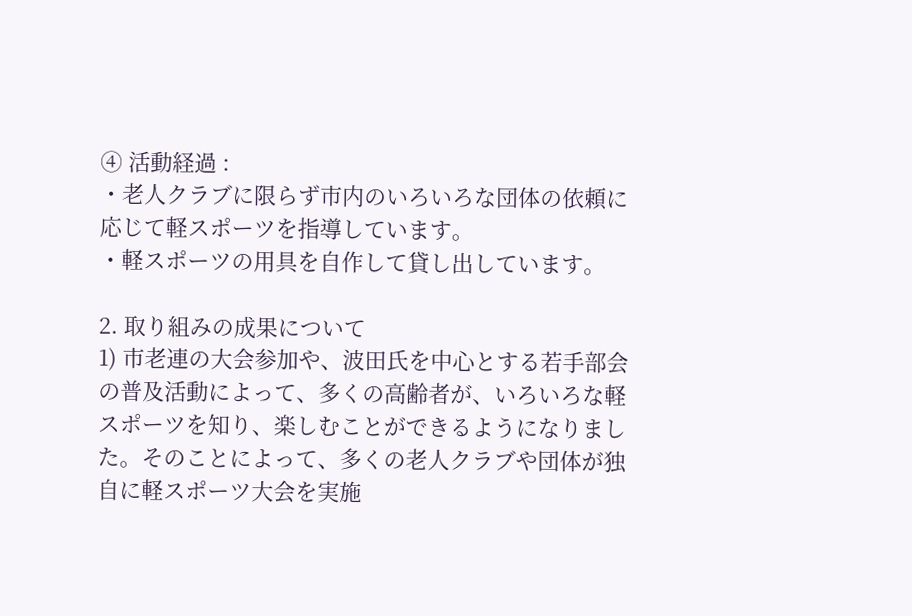④ 活動経過 :
・老人クラブに限らず市内のいろいろな団体の依頼に応じて軽スポーツを指導しています。
・軽スポーツの用具を自作して貸し出しています。

2. 取り組みの成果について
1) 市老連の大会参加や、波田氏を中心とする若手部会の普及活動によって、多くの高齢者が、いろいろな軽スポーツを知り、楽しむことができるようになりました。そのことによって、多くの老人クラブや団体が独自に軽スポーツ大会を実施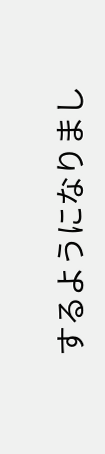するようになりまし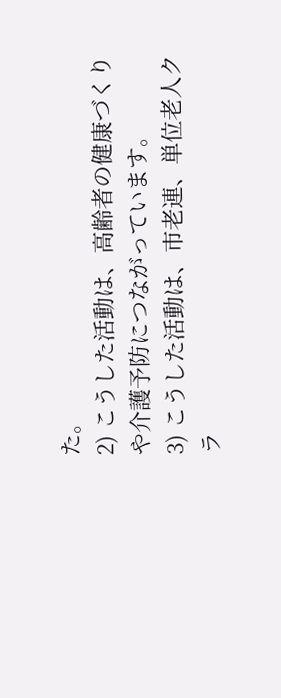た。
2) こうした活動は、高齢者の健康づくりや介護予防につながっています。
3) こうした活動は、市老連、単位老人クラ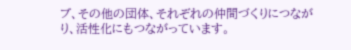ブ、その他の団体、それぞれの仲間づくりにつながり、活性化にもつながっています。